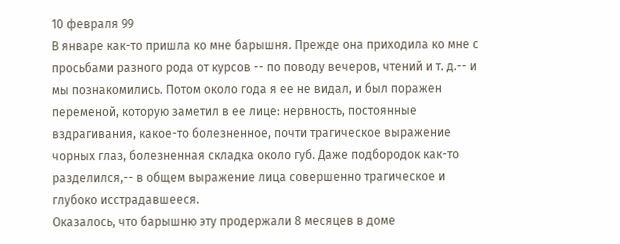10 февраля 99
В январе как-то пришла ко мне барышня. Прежде она приходила ко мне с просьбами разного рода от курсов -- по поводу вечеров, чтений и т. д.-- и мы познакомились. Потом около года я ее не видал, и был поражен переменой, которую заметил в ее лице: нервность, постоянные вздрагивания, какое-то болезненное, почти трагическое выражение чорных глаз, болезненная складка около губ. Даже подбородок как-то разделился,-- в общем выражение лица совершенно трагическое и глубоко исстрадавшееся.
Оказалось, что барышню эту продержали 8 месяцев в доме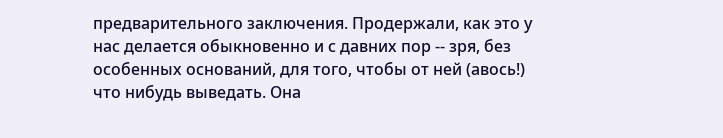предварительного заключения. Продержали, как это у нас делается обыкновенно и с давних пор -- зря, без особенных оснований, для того, чтобы от ней (авось!) что нибудь выведать. Она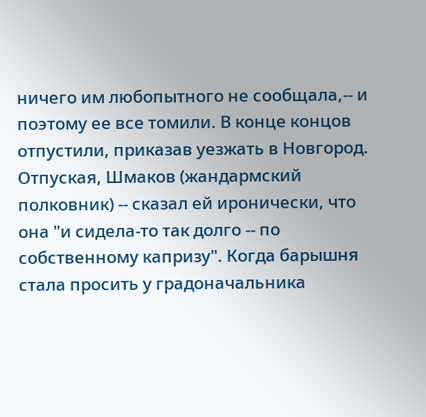ничего им любопытного не сообщала,-- и поэтому ее все томили. В конце концов отпустили, приказав уезжать в Новгород. Отпуская, Шмаков (жандармский полковник) -- сказал ей иронически, что она "и сидела-то так долго -- по собственному капризу". Когда барышня стала просить у градоначальника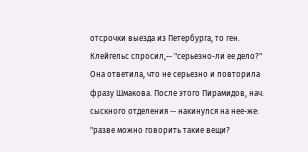отсрочки выезда из Петербурга, то ген. Клейгельс спросил,-- "серьезно-ли ее дело?" Она ответила, что не серьезно и повторила фразу Шмакова. После этого Пирамидов, нач. сыскного отделения -- накинулся на нее-же: "разве можно говорить такие вещи?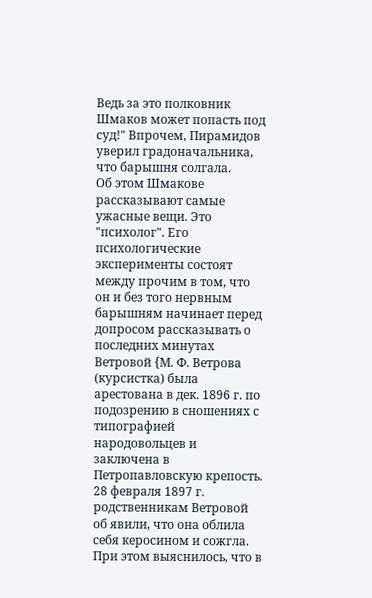Ведь за это полковник Шмаков может попасть под суд!" Впрочем, Пирамидов уверил градоначальника, что барышня солгала.
Об этом Шмакове рассказывают самые ужасные вещи. Это "психолог". Его психологические эксперименты состоят между прочим в том, что он и без того нервным барышням начинает перед допросом рассказывать о последних минутах Ветровой {М. Ф. Ветрова (курсистка) была арестована в дек. 1896 г. по подозрению в сношениях с типографией народовольцев и заключена в Петропавловскую крепость. 28 февраля 1897 г. родственникам Ветровой об явили, что она облила себя керосином и сожгла. При этом выяснилось, что в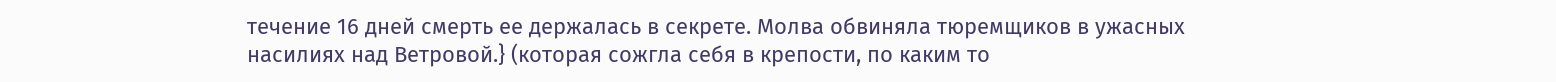течение 16 дней смерть ее держалась в секрете. Молва обвиняла тюремщиков в ужасных насилиях над Ветровой.} (которая сожгла себя в крепости, по каким то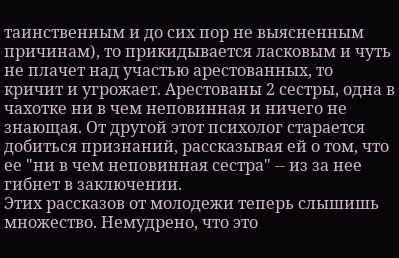таинственным и до сих пор не выясненным причинам), то прикидывается ласковым и чуть не плачет над участью арестованных, то кричит и угрожает. Арестованы 2 сестры, одна в чахотке ни в чем неповинная и ничего не знающая. От другой этот психолог старается добиться признаний, рассказывая ей о том, что ее "ни в чем неповинная сестра" -- из за нее гибнет в заключении.
Этих рассказов от молодежи теперь слышишь множество. Немудрено, что это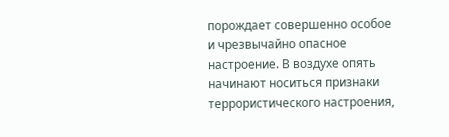порождает совершенно особое и чрезвычайно опасное настроение. В воздухе опять начинают носиться признаки террористического настроения,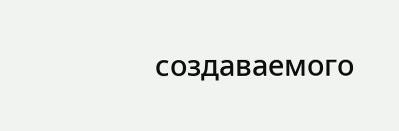создаваемого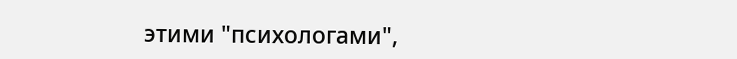этими "психологами",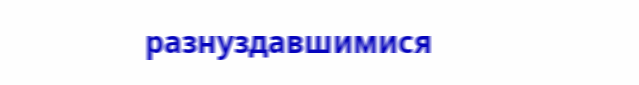разнуздавшимися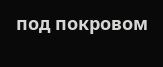под покровом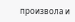произвола и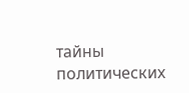тайны политических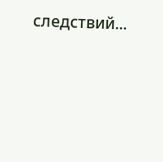следствий...